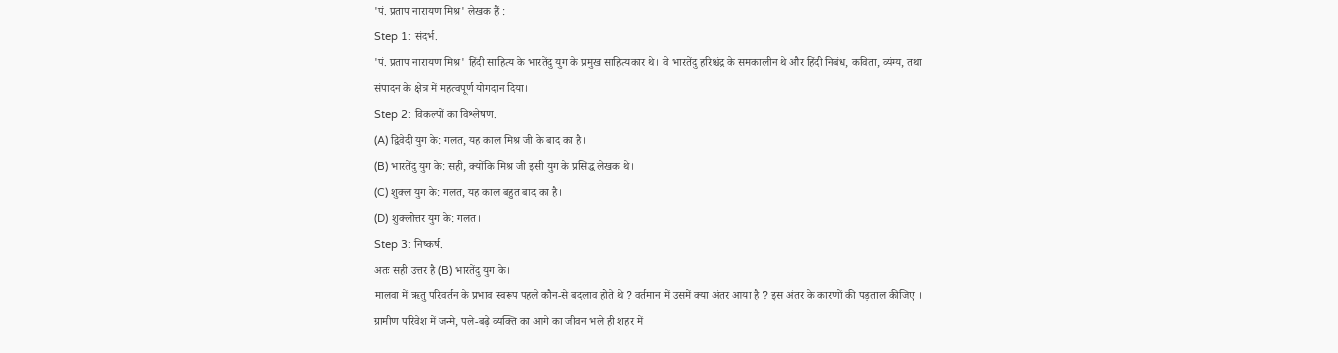'पं. प्रताप नारायण मिश्र' लेखक हैं :
Step 1: संदर्भ.
'पं. प्रताप नारायण मिश्र' हिंदी साहित्य के भारतेंदु युग के प्रमुख साहित्यकार थे। वे भारतेंदु हरिश्चंद्र के समकालीन थे और हिंदी निबंध, कविता, व्यंग्य, तथा संपादन के क्षेत्र में महत्वपूर्ण योगदान दिया।
Step 2: विकल्पों का विश्लेषण.
(A) द्विवेदी युग के: गलत, यह काल मिश्र जी के बाद का है।
(B) भारतेंदु युग के: सही, क्योंकि मिश्र जी इसी युग के प्रसिद्ध लेखक थे।
(C) शुक्ल युग के: गलत, यह काल बहुत बाद का है।
(D) शुक्लोत्तर युग के: गलत।
Step 3: निष्कर्ष.
अतः सही उत्तर है (B) भारतेंदु युग के।
मालवा में ऋतु परिवर्तन के प्रभाव स्वरूप पहले कौन-से बदलाव होते थे ? वर्तमान में उसमें क्या अंतर आया है ? इस अंतर के कारणों की पड़ताल कीजिए ।
ग्रामीण परिवेश में जन्मे, पले-बढ़े व्यक्ति का आगे का जीवन भले ही शहर में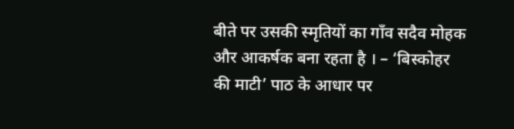बीते पर उसकी स्मृतियों का गाँव सदैव मोहक और आकर्षक बना रहता है । – ‘बिस्कोहर की माटी’ पाठ के आधार पर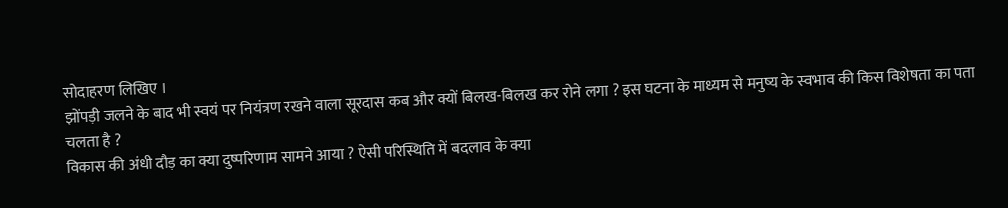सोदाहरण लिखिए ।
झोंपड़ी जलने के बाद भी स्वयं पर नियंत्रण रखने वाला सूरदास कब और क्यों बिलख-बिलख कर रोने लगा ? इस घटना के माध्यम से मनुष्य के स्वभाव की किस विशेषता का पता चलता है ?
विकास की अंधी दौड़ का क्या दुष्परिणाम सामने आया ? ऐसी परिस्थिति में बदलाव के क्या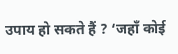उपाय हो सकते हैं ? ‘जहाँ कोई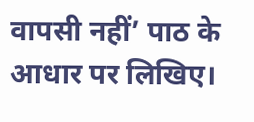वापसी नहीं’ पाठ के आधार पर लिखिए।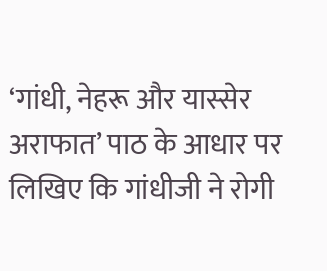‘गांधी, नेहरू और यास्सेर अराफात’ पाठ के आधार पर लिखिए कि गांधीजी ने रोगी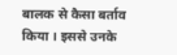बालक से कैसा बर्ताव किया । इससे उनके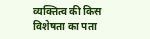व्यक्तित्व की किस विशेषता का पता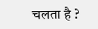चलता है ?